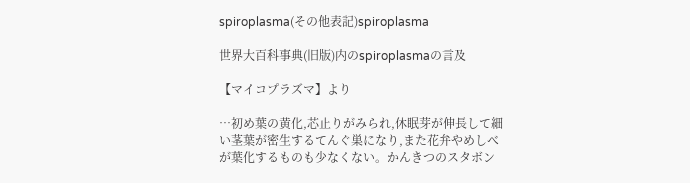spiroplasma(その他表記)spiroplasma

世界大百科事典(旧版)内のspiroplasmaの言及

【マイコプラズマ】より

…初め葉の黄化,芯止りがみられ,休眠芽が伸長して細い茎葉が密生するてんぐ巣になり,また花弁やめしべが葉化するものも少なくない。かんきつのスタボン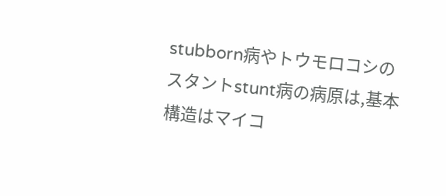stubborn病やトウモロコシのスタントstunt病の病原は,基本構造はマイコ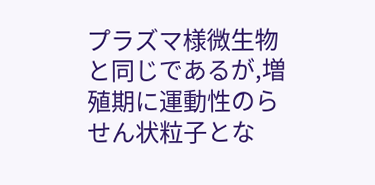プラズマ様微生物と同じであるが,増殖期に運動性のらせん状粒子とな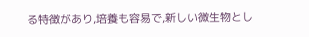る特徴があり,培養も容易で,新しい微生物とし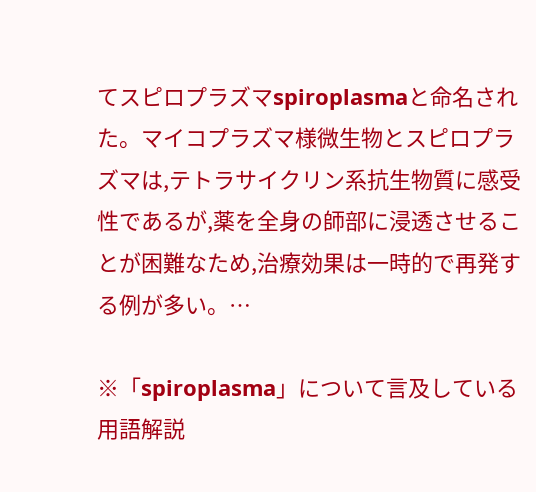てスピロプラズマspiroplasmaと命名された。マイコプラズマ様微生物とスピロプラズマは,テトラサイクリン系抗生物質に感受性であるが,薬を全身の師部に浸透させることが困難なため,治療効果は一時的で再発する例が多い。…

※「spiroplasma」について言及している用語解説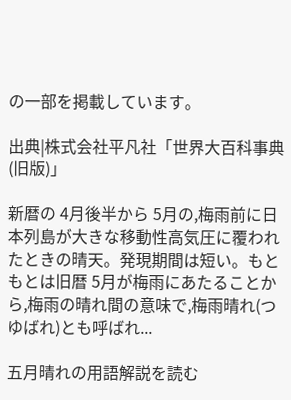の一部を掲載しています。

出典|株式会社平凡社「世界大百科事典(旧版)」

新暦の 4月後半から 5月の,梅雨前に日本列島が大きな移動性高気圧に覆われたときの晴天。発現期間は短い。もともとは旧暦 5月が梅雨にあたることから,梅雨の晴れ間の意味で,梅雨晴れ(つゆばれ)とも呼ばれ...

五月晴れの用語解説を読む